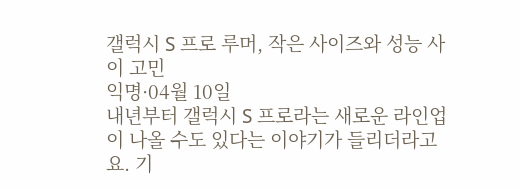갤럭시 S 프로 루머, 작은 사이즈와 성능 사이 고민
익명·04월 10일
내년부터 갤럭시 S 프로라는 새로운 라인업이 나올 수도 있다는 이야기가 들리더라고요. 기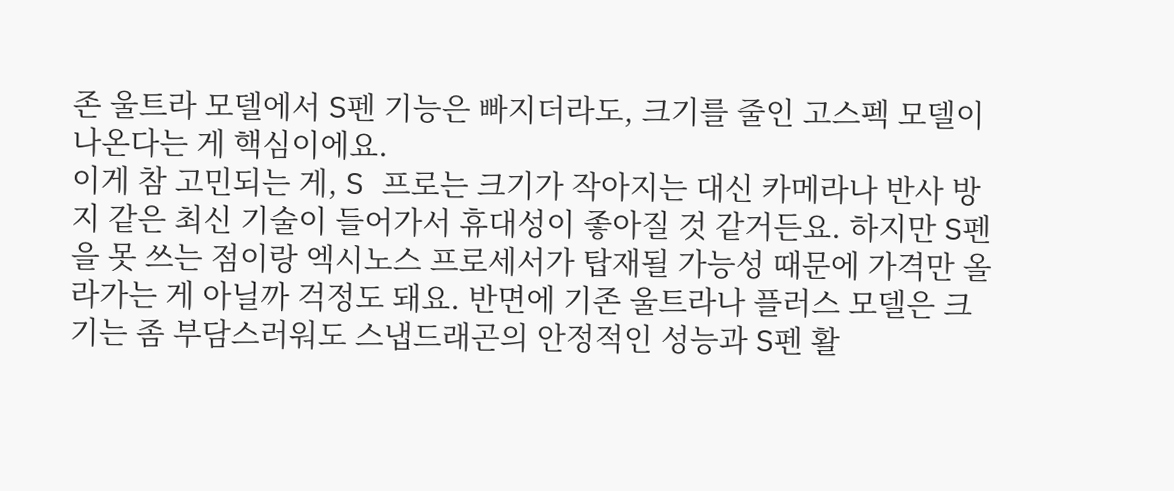존 울트라 모델에서 S펜 기능은 빠지더라도, 크기를 줄인 고스펙 모델이 나온다는 게 핵심이에요.
이게 참 고민되는 게, S 프로는 크기가 작아지는 대신 카메라나 반사 방지 같은 최신 기술이 들어가서 휴대성이 좋아질 것 같거든요. 하지만 S펜을 못 쓰는 점이랑 엑시노스 프로세서가 탑재될 가능성 때문에 가격만 올라가는 게 아닐까 걱정도 돼요. 반면에 기존 울트라나 플러스 모델은 크기는 좀 부담스러워도 스냅드래곤의 안정적인 성능과 S펜 활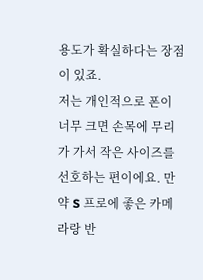용도가 확실하다는 장점이 있죠.
저는 개인적으로 폰이 너무 크면 손목에 무리가 가서 작은 사이즈를 선호하는 편이에요. 만약 S 프로에 좋은 카메라랑 반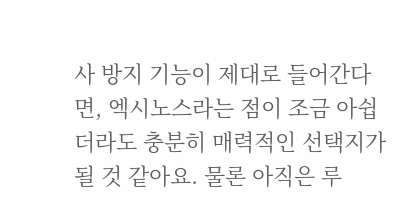사 방지 기능이 제대로 들어간다면, 엑시노스라는 점이 조금 아쉽더라도 충분히 매력적인 선택지가 될 것 같아요. 물론 아직은 루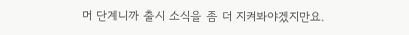머 단계니까 출시 소식을 좀 더 지켜봐야겠지만요.